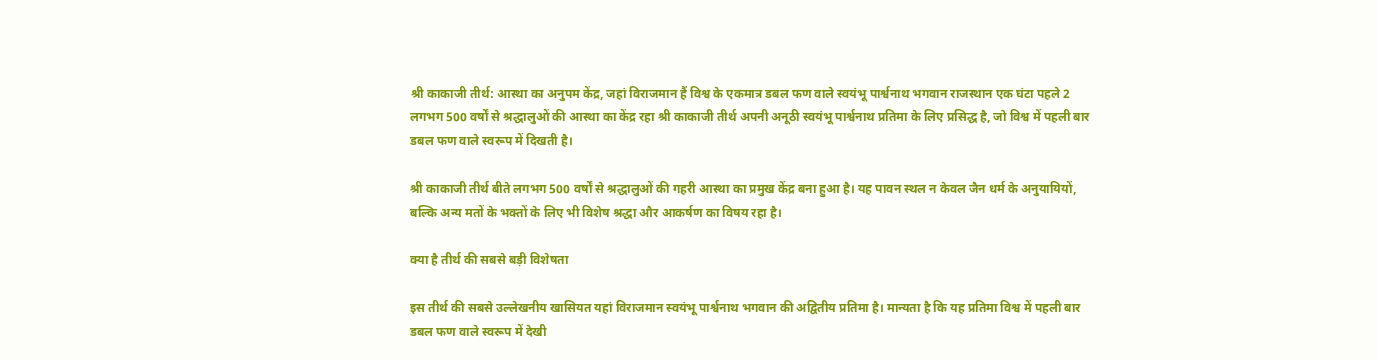श्री काकाजी तीर्थ: आस्था का अनुपम केंद्र, जहां विराजमान हैं विश्व के एकमात्र डबल फण वाले स्वयंभू पार्श्वनाथ भगवान राजस्थान एक घंटा पहले 2
लगभग 500 वर्षों से श्रद्धालुओं की आस्था का केंद्र रहा श्री काकाजी तीर्थ अपनी अनूठी स्वयंभू पार्श्वनाथ प्रतिमा के लिए प्रसिद्ध है, जो विश्व में पहली बार डबल फण वाले स्वरूप में दिखती है।

श्री काकाजी तीर्थ बीते लगभग 500 वर्षों से श्रद्धालुओं की गहरी आस्था का प्रमुख केंद्र बना हुआ है। यह पावन स्थल न केवल जैन धर्म के अनुयायियों, बल्कि अन्य मतों के भक्तों के लिए भी विशेष श्रद्धा और आकर्षण का विषय रहा है।

क्या है तीर्थ की सबसे बड़ी विशेषता

इस तीर्थ की सबसे उल्लेखनीय खासियत यहां विराजमान स्वयंभू पार्श्वनाथ भगवान की अद्वितीय प्रतिमा है। मान्यता है कि यह प्रतिमा विश्व में पहली बार डबल फण वाले स्वरूप में देखी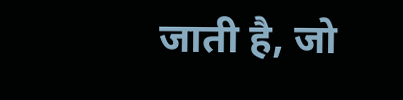जाती है, जो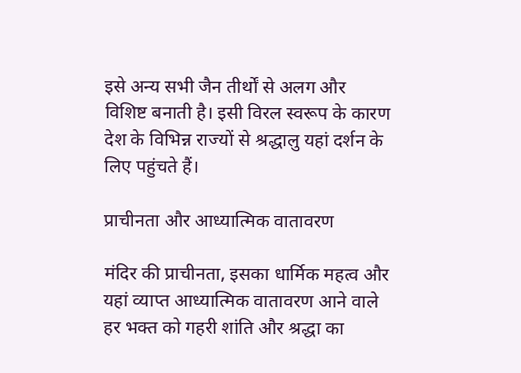इसे अन्य सभी जैन तीर्थों से अलग और विशिष्ट बनाती है। इसी विरल स्वरूप के कारण देश के विभिन्न राज्यों से श्रद्धालु यहां दर्शन के लिए पहुंचते हैं।

प्राचीनता और आध्यात्मिक वातावरण

मंदिर की प्राचीनता, इसका धार्मिक महत्व और यहां व्याप्त आध्यात्मिक वातावरण आने वाले हर भक्त को गहरी शांति और श्रद्धा का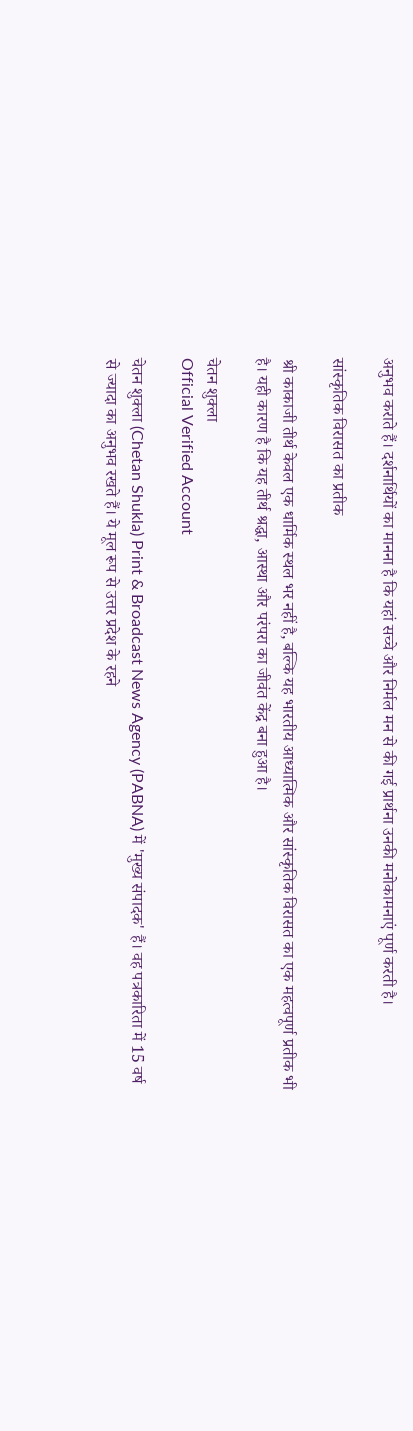अनुभव कराते हैं। दर्शनार्थियों का मानना है कि यहां सच्चे और निर्मल मन से की गई प्रार्थना उनकी मनोकामनाएं पूर्ण करती है।

सांस्कृतिक विरासत का प्रतीक

श्री काकाजी तीर्थ केवल एक धार्मिक स्थल भर नहीं है, बल्कि यह भारतीय आध्यात्मिक और सांस्कृतिक विरासत का एक महत्वपूर्ण प्रतीक भी है। यही कारण है कि यह तीर्थ श्रद्धा, आस्था और परंपरा का जीवंत केंद्र बना हुआ है।

चेतन शुक्ला
Official Verified Account

चेतन शुक्ला (Chetan Shukla) Print & Broadcast News Agency (PABNA) में 'मुख्य संपादक' हैं। वह पत्रकारिता में 15 वर्ष से ज्यादा का अनुभव रखते हैं। ये मूल रूप से उत्तर प्रदेश के रहने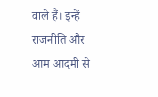वाले हैं। इन्हें राजनीति और आम आदमी से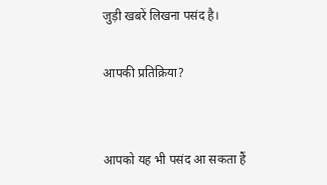जुड़ी खबरें लिखना पसंद है।

आपकी प्रतिक्रिया?


आपको यह भी पसंद आ सकता हैं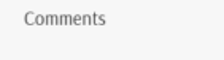Comments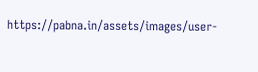https://pabna.in/assets/images/user-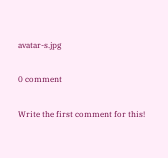avatar-s.jpg

0 comment

Write the first comment for this!